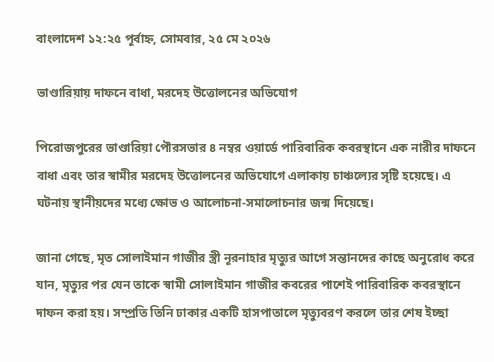বাংলাদেশ ১২:২৫ পূর্বাহ্ন, সোমবার, ২৫ মে ২০২৬

ভাণ্ডারিয়ায় দাফনে বাধা, মরদেহ উত্তোলনের অভিযোগ

পিরোজপুরের ভাণ্ডারিয়া পৌরসভার ৪ নম্বর ওয়ার্ডে পারিবারিক কবরস্থানে এক নারীর দাফনে বাধা এবং তার স্বামীর মরদেহ উত্তোলনের অভিযোগে এলাকায় চাঞ্চল্যের সৃষ্টি হয়েছে। এ ঘটনায় স্থানীয়দের মধ্যে ক্ষোভ ও আলোচনা-সমালোচনার জন্ম দিয়েছে।

জানা গেছে, মৃত সোলাইমান গাজীর স্ত্রী নূরনাহার মৃত্যুর আগে সন্তানদের কাছে অনুরোধ করে যান, মৃত্যুর পর যেন তাকে স্বামী সোলাইমান গাজীর কবরের পাশেই পারিবারিক কবরস্থানে দাফন করা হয়। সম্প্রতি তিনি ঢাকার একটি হাসপাতালে মৃত্যুবরণ করলে তার শেষ ইচ্ছা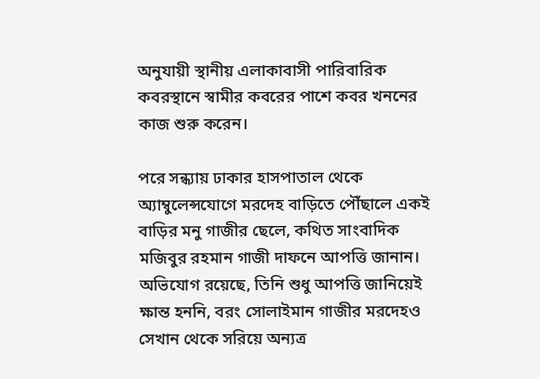অনুযায়ী স্থানীয় এলাকাবাসী পারিবারিক কবরস্থানে স্বামীর কবরের পাশে কবর খননের কাজ শুরু করেন।

পরে সন্ধ্যায় ঢাকার হাসপাতাল থেকে অ্যাম্বুলেন্সযোগে মরদেহ বাড়িতে পৌঁছালে একই বাড়ির মনু গাজীর ছেলে, কথিত সাংবাদিক মজিবুর রহমান গাজী দাফনে আপত্তি জানান। অভিযোগ রয়েছে, তিনি শুধু আপত্তি জানিয়েই ক্ষান্ত হননি, বরং সোলাইমান গাজীর মরদেহও সেখান থেকে সরিয়ে অন্যত্র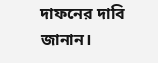দাফনের দাবি জানান।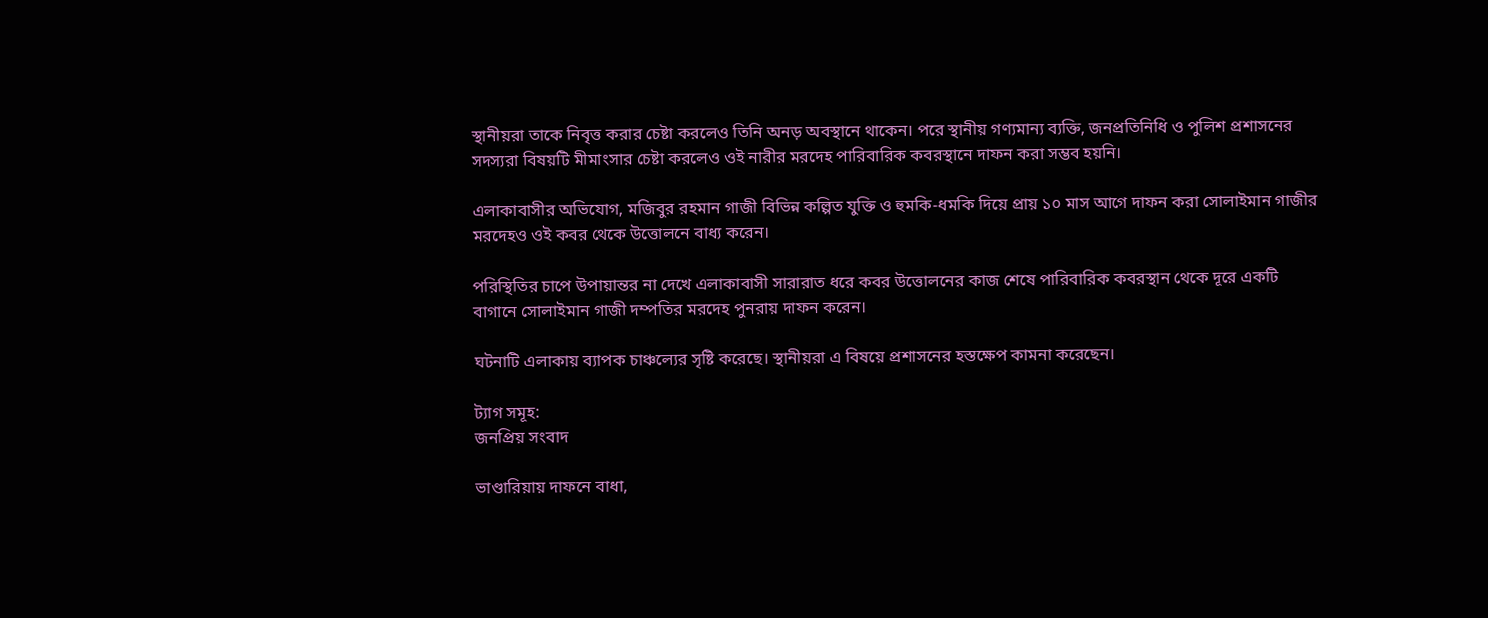স্থানীয়রা তাকে নিবৃত্ত করার চেষ্টা করলেও তিনি অনড় অবস্থানে থাকেন। পরে স্থানীয় গণ্যমান্য ব্যক্তি, জনপ্রতিনিধি ও পুলিশ প্রশাসনের সদস্যরা বিষয়টি মীমাংসার চেষ্টা করলেও ওই নারীর মরদেহ পারিবারিক কবরস্থানে দাফন করা সম্ভব হয়নি।

এলাকাবাসীর অভিযোগ, মজিবুর রহমান গাজী বিভিন্ন কল্পিত যুক্তি ও হুমকি-ধমকি দিয়ে প্রায় ১০ মাস আগে দাফন করা সোলাইমান গাজীর মরদেহও ওই কবর থেকে উত্তোলনে বাধ্য করেন।

পরিস্থিতির চাপে উপায়ান্তর না দেখে এলাকাবাসী সারারাত ধরে কবর উত্তোলনের কাজ শেষে পারিবারিক কবরস্থান থেকে দূরে একটি বাগানে সোলাইমান গাজী দম্পতির মরদেহ পুনরায় দাফন করেন।

ঘটনাটি এলাকায় ব্যাপক চাঞ্চল্যের সৃষ্টি করেছে। স্থানীয়রা এ বিষয়ে প্রশাসনের হস্তক্ষেপ কামনা করেছেন।

ট্যাগ সমূহ:
জনপ্রিয় সংবাদ

ভাণ্ডারিয়ায় দাফনে বাধা,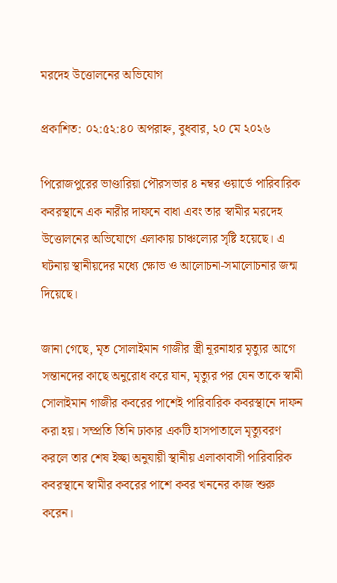মরদেহ উত্তোলনের অভিযোগ

প্রকাশিত: ০২:৫২:৪০ অপরাহ্ন, বুধবার, ২০ মে ২০২৬

পিরোজপুরের ভাণ্ডারিয়া পৌরসভার ৪ নম্বর ওয়ার্ডে পারিবারিক কবরস্থানে এক নারীর দাফনে বাধা এবং তার স্বামীর মরদেহ উত্তোলনের অভিযোগে এলাকায় চাঞ্চল্যের সৃষ্টি হয়েছে। এ ঘটনায় স্থানীয়দের মধ্যে ক্ষোভ ও আলোচনা-সমালোচনার জন্ম দিয়েছে।

জানা গেছে, মৃত সোলাইমান গাজীর স্ত্রী নূরনাহার মৃত্যুর আগে সন্তানদের কাছে অনুরোধ করে যান, মৃত্যুর পর যেন তাকে স্বামী সোলাইমান গাজীর কবরের পাশেই পারিবারিক কবরস্থানে দাফন করা হয়। সম্প্রতি তিনি ঢাকার একটি হাসপাতালে মৃত্যুবরণ করলে তার শেষ ইচ্ছা অনুযায়ী স্থানীয় এলাকাবাসী পারিবারিক কবরস্থানে স্বামীর কবরের পাশে কবর খননের কাজ শুরু করেন।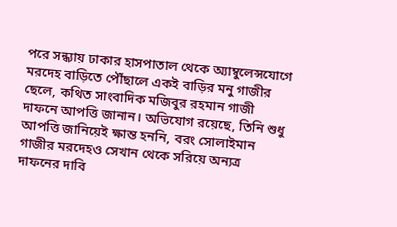পরে সন্ধ্যায় ঢাকার হাসপাতাল থেকে অ্যাম্বুলেন্সযোগে মরদেহ বাড়িতে পৌঁছালে একই বাড়ির মনু গাজীর ছেলে, কথিত সাংবাদিক মজিবুর রহমান গাজী দাফনে আপত্তি জানান। অভিযোগ রয়েছে, তিনি শুধু আপত্তি জানিয়েই ক্ষান্ত হননি, বরং সোলাইমান গাজীর মরদেহও সেখান থেকে সরিয়ে অন্যত্র দাফনের দাবি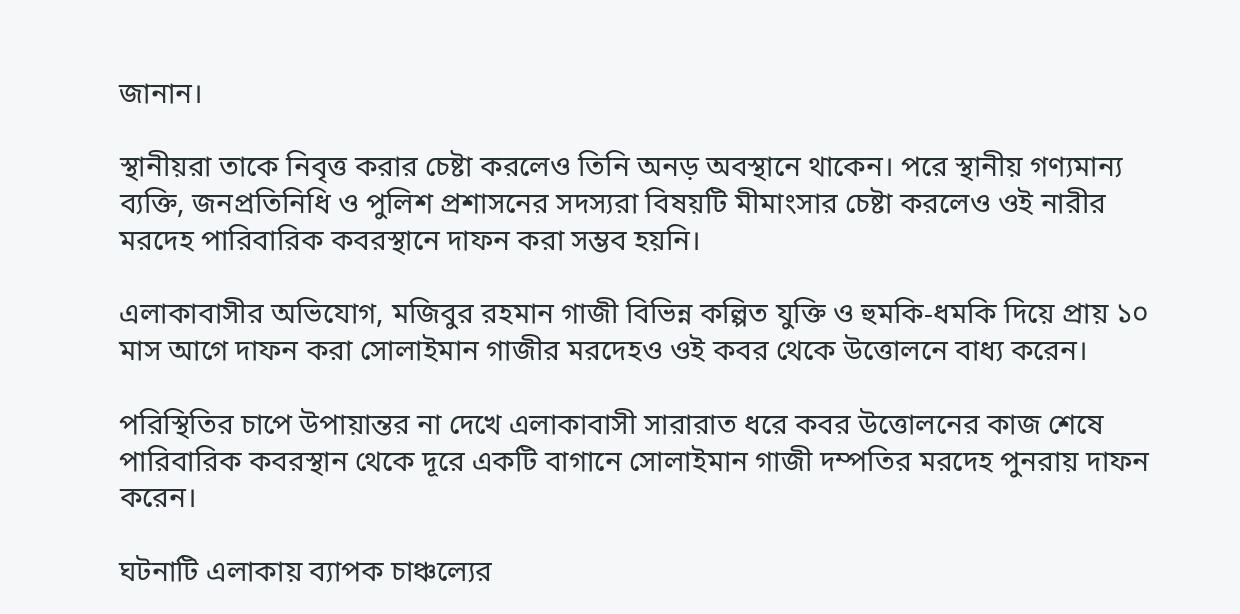জানান।

স্থানীয়রা তাকে নিবৃত্ত করার চেষ্টা করলেও তিনি অনড় অবস্থানে থাকেন। পরে স্থানীয় গণ্যমান্য ব্যক্তি, জনপ্রতিনিধি ও পুলিশ প্রশাসনের সদস্যরা বিষয়টি মীমাংসার চেষ্টা করলেও ওই নারীর মরদেহ পারিবারিক কবরস্থানে দাফন করা সম্ভব হয়নি।

এলাকাবাসীর অভিযোগ, মজিবুর রহমান গাজী বিভিন্ন কল্পিত যুক্তি ও হুমকি-ধমকি দিয়ে প্রায় ১০ মাস আগে দাফন করা সোলাইমান গাজীর মরদেহও ওই কবর থেকে উত্তোলনে বাধ্য করেন।

পরিস্থিতির চাপে উপায়ান্তর না দেখে এলাকাবাসী সারারাত ধরে কবর উত্তোলনের কাজ শেষে পারিবারিক কবরস্থান থেকে দূরে একটি বাগানে সোলাইমান গাজী দম্পতির মরদেহ পুনরায় দাফন করেন।

ঘটনাটি এলাকায় ব্যাপক চাঞ্চল্যের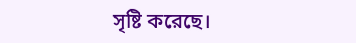সৃষ্টি করেছে।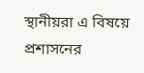স্থানীয়রা এ বিষয়ে প্রশাসনের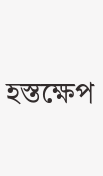হস্তক্ষেপ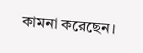কামনা করেছেন।